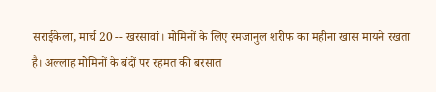सराईकेला, मार्च 20 -- खरसावां। मोमिनों के लिए रमजानुल शरीफ का महीना खास मायने रखता है। अल्लाह मोमिनों के बंदों पर रहमत की बरसात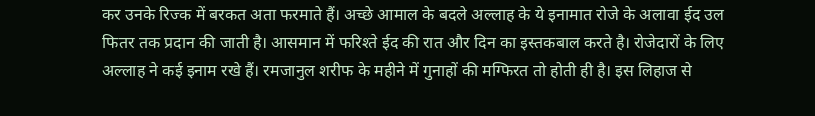कर उनके रिज्क में बरकत अता फरमाते हैं। अच्छे आमाल के बदले अल्लाह के ये इनामात रोजे के अलावा ईद उल फितर तक प्रदान की जाती है। आसमान में फरिश्ते ईद की रात और दिन का इस्तकबाल करते है। रोजेदारों के लिए अल्लाह ने कई इनाम रखे हैं। रमजानुल शरीफ के महीने में गुनाहों की मग्फिरत तो होती ही है। इस लिहाज से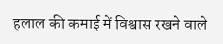हलाल की कमाई में विश्वास रखने वाले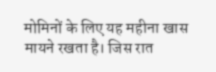मोमिनों के लिए यह महीना खास मायने रखता है। जिस रात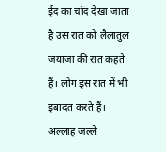ईद का चांद देखा जाता है उस रात को लैलातुल जयाजा की रात कहते हैं। लोग इस रात में भी इबादत करते हैं। अल्लाह जल्ले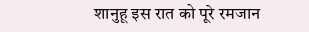शानुहू इस रात को पूरे रमजान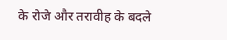के रोजे और तरावीह के बदले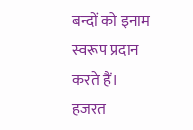बन्दों को इनाम स्वरूप प्रदान करते हैं। हजरत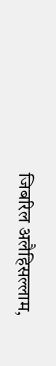जिबरिल अलैहिसल्लाम,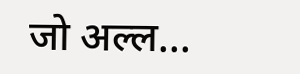जो अल्ल...